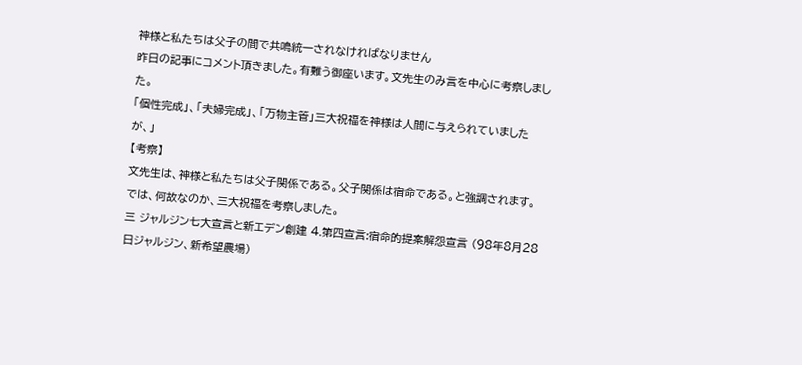神様と私たちは父子の間で共鳴統一されなければなりません
昨日の記事にコメント頂きました。有難う御座います。文先生のみ言を中心に考察しました。
「個性完成」、「夫婦完成」、「万物主管」三大祝福を神様は人間に与えられていましたが、」
【考察】
文先生は、神様と私たちは父子関係である。父子関係は宿命である。と強調されます。
では、何故なのか、三大祝福を考察しました。
三 ジャルジン七大宣言と新エデン創建 4.第四宣言:宿命的提案解怨宣言 (98年8月28日ジャルジン、新希望農場)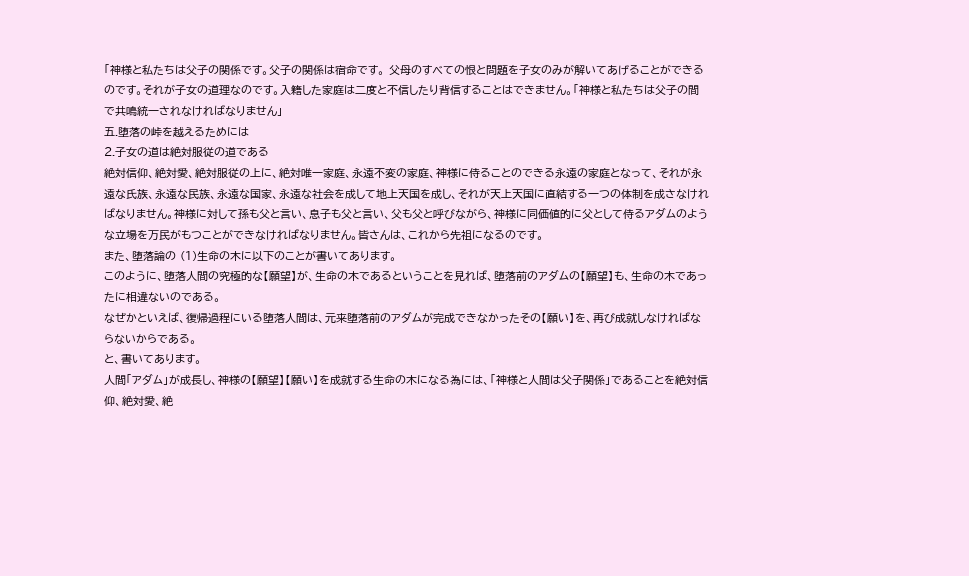「神様と私たちは父子の関係です。父子の関係は宿命です。 父母のすべての恨と問題を子女のみが解いてあげることができるのです。それが子女の道理なのです。入籍した家庭は二度と不信したり背信することはできません。「神様と私たちは父子の間で共鳴統一されなければなりません」
五.堕落の峠を越えるためには
2.子女の道は絶対服従の道である
絶対信仰、絶対愛、絶対服従の上に、絶対唯一家庭、永遠不変の家庭、神様に侍ることのできる永遠の家庭となって、それが永遠な氏族、永遠な民族、永遠な国家、永遠な社会を成して地上天国を成し、それが天上天国に直結する一つの体制を成さなければなりません。神様に対して孫も父と言い、息子も父と言い、父も父と呼びながら、神様に同価値的に父として侍るアダムのような立場を万民がもつことができなければなりません。皆さんは、これから先祖になるのです。
また、堕落論の (1)生命の木に以下のことが書いてあります。
このように、堕落人間の究極的な【願望】が、生命の木であるということを見れば、堕落前のアダムの【願望】も、生命の木であったに相違ないのである。
なぜかといえば、復帰過程にいる堕落人間は、元来堕落前のアダムが完成できなかったその【願い】を、再び成就しなければならないからである。
と、書いてあります。
人間「アダム」が成長し、神様の【願望】【願い】を成就する生命の木になる為には、「神様と人間は父子関係」であることを絶対信仰、絶対愛、絶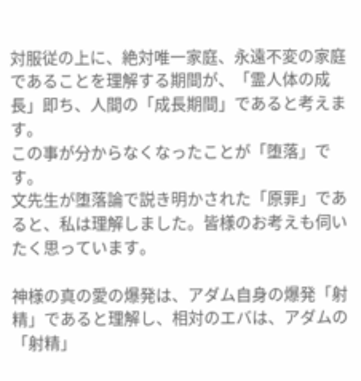対服従の上に、絶対唯一家庭、永遠不変の家庭であることを理解する期間が、「霊人体の成長」即ち、人間の「成長期間」であると考えます。
この事が分からなくなったことが「堕落」です。
文先生が堕落論で説き明かされた「原罪」であると、私は理解しました。皆様のお考えも伺いたく思っています。

神様の真の愛の爆発は、アダム自身の爆発「射精」であると理解し、相対のエバは、アダムの「射精」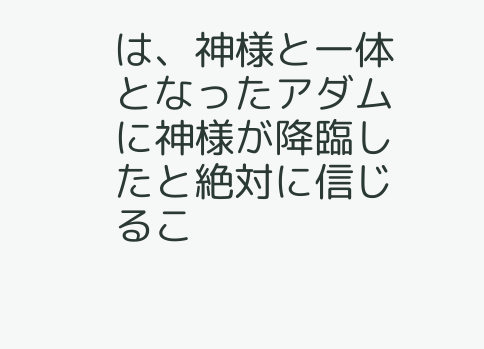は、神様と一体となったアダムに神様が降臨したと絶対に信じるこ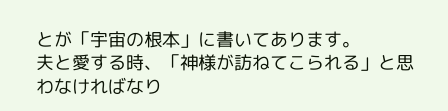とが「宇宙の根本」に書いてあります。
夫と愛する時、「神様が訪ねてこられる」と思わなければなり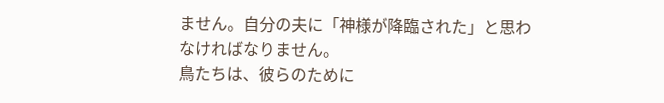ません。自分の夫に「神様が降臨された」と思わなければなりません。
鳥たちは、彼らのために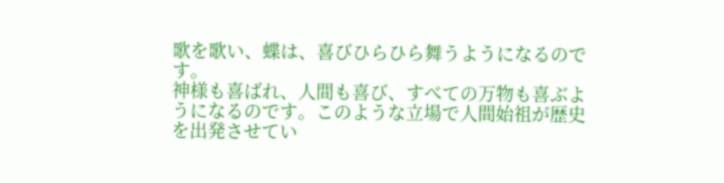歌を歌い、蝶は、喜びひらひら舞うようになるのです。
神様も喜ばれ、人間も喜び、すべての万物も喜ぶようになるのです。このような立場で人間始祖が歴史を出発させてい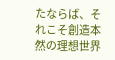たならば、それこそ創造本然の理想世界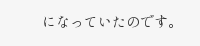になっていたのです。